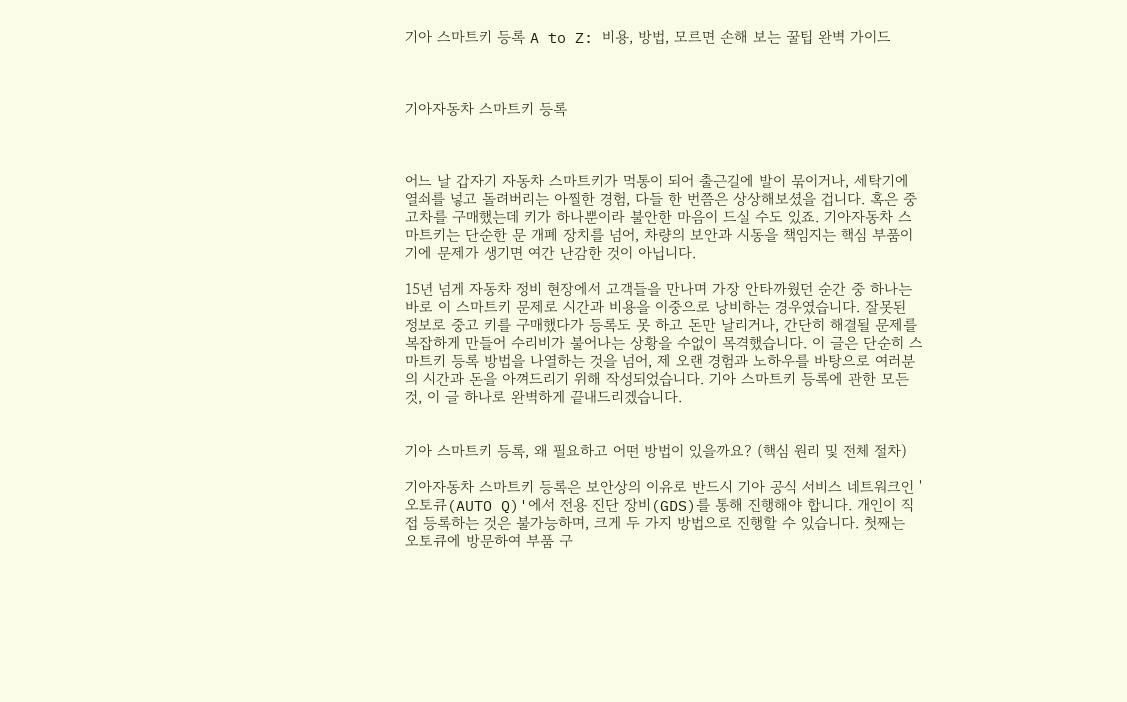기아 스마트키 등록 A to Z: 비용, 방법, 모르면 손해 보는 꿀팁 완벽 가이드



기아자동차 스마트키 등록



어느 날 갑자기 자동차 스마트키가 먹통이 되어 출근길에 발이 묶이거나, 세탁기에 열쇠를 넣고 돌려버리는 아찔한 경험, 다들 한 번쯤은 상상해보셨을 겁니다. 혹은 중고차를 구매했는데 키가 하나뿐이라 불안한 마음이 드실 수도 있죠. 기아자동차 스마트키는 단순한 문 개폐 장치를 넘어, 차량의 보안과 시동을 책임지는 핵심 부품이기에 문제가 생기면 여간 난감한 것이 아닙니다.

15년 넘게 자동차 정비 현장에서 고객들을 만나며 가장 안타까웠던 순간 중 하나는 바로 이 스마트키 문제로 시간과 비용을 이중으로 낭비하는 경우였습니다. 잘못된 정보로 중고 키를 구매했다가 등록도 못 하고 돈만 날리거나, 간단히 해결될 문제를 복잡하게 만들어 수리비가 불어나는 상황을 수없이 목격했습니다. 이 글은 단순히 스마트키 등록 방법을 나열하는 것을 넘어, 제 오랜 경험과 노하우를 바탕으로 여러분의 시간과 돈을 아껴드리기 위해 작성되었습니다. 기아 스마트키 등록에 관한 모든 것, 이 글 하나로 완벽하게 끝내드리겠습니다.


기아 스마트키 등록, 왜 필요하고 어떤 방법이 있을까요? (핵심 원리 및 전체 절차)

기아자동차 스마트키 등록은 보안상의 이유로 반드시 기아 공식 서비스 네트워크인 '오토큐(AUTO Q)'에서 전용 진단 장비(GDS)를 통해 진행해야 합니다. 개인이 직접 등록하는 것은 불가능하며, 크게 두 가지 방법으로 진행할 수 있습니다. 첫째는 오토큐에 방문하여 부품 구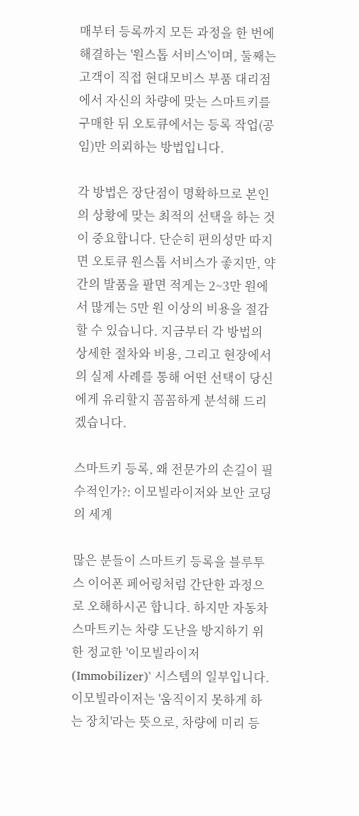매부터 등록까지 모든 과정을 한 번에 해결하는 '원스톱 서비스'이며, 둘째는 고객이 직접 현대모비스 부품 대리점에서 자신의 차량에 맞는 스마트키를 구매한 뒤 오토큐에서는 등록 작업(공임)만 의뢰하는 방법입니다.

각 방법은 장단점이 명확하므로 본인의 상황에 맞는 최적의 선택을 하는 것이 중요합니다. 단순히 편의성만 따지면 오토큐 원스톱 서비스가 좋지만, 약간의 발품을 팔면 적게는 2~3만 원에서 많게는 5만 원 이상의 비용을 절감할 수 있습니다. 지금부터 각 방법의 상세한 절차와 비용, 그리고 현장에서의 실제 사례를 통해 어떤 선택이 당신에게 유리할지 꼼꼼하게 분석해 드리겠습니다.

스마트키 등록, 왜 전문가의 손길이 필수적인가?: 이모빌라이저와 보안 코딩의 세계

많은 분들이 스마트키 등록을 블루투스 이어폰 페어링처럼 간단한 과정으로 오해하시곤 합니다. 하지만 자동차 스마트키는 차량 도난을 방지하기 위한 정교한 '이모빌라이저(Immobilizer)' 시스템의 일부입니다. 이모빌라이저는 '움직이지 못하게 하는 장치'라는 뜻으로, 차량에 미리 등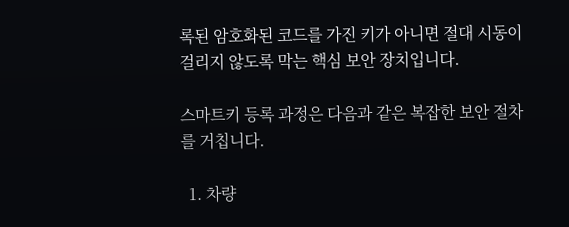록된 암호화된 코드를 가진 키가 아니면 절대 시동이 걸리지 않도록 막는 핵심 보안 장치입니다.

스마트키 등록 과정은 다음과 같은 복잡한 보안 절차를 거칩니다.

  1. 차량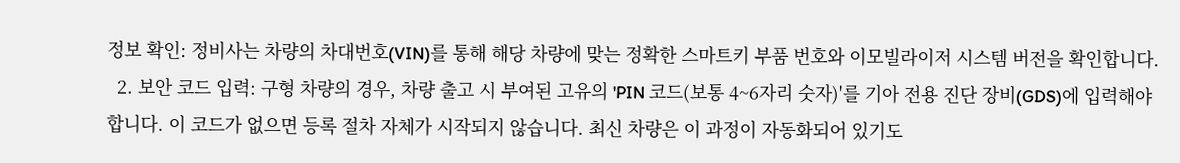정보 확인: 정비사는 차량의 차대번호(VIN)를 통해 해당 차량에 맞는 정확한 스마트키 부품 번호와 이모빌라이저 시스템 버전을 확인합니다.
  2. 보안 코드 입력: 구형 차량의 경우, 차량 출고 시 부여된 고유의 'PIN 코드(보통 4~6자리 숫자)'를 기아 전용 진단 장비(GDS)에 입력해야 합니다. 이 코드가 없으면 등록 절차 자체가 시작되지 않습니다. 최신 차량은 이 과정이 자동화되어 있기도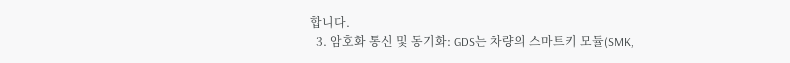합니다.
  3. 암호화 통신 및 동기화: GDS는 차량의 스마트키 모듈(SMK,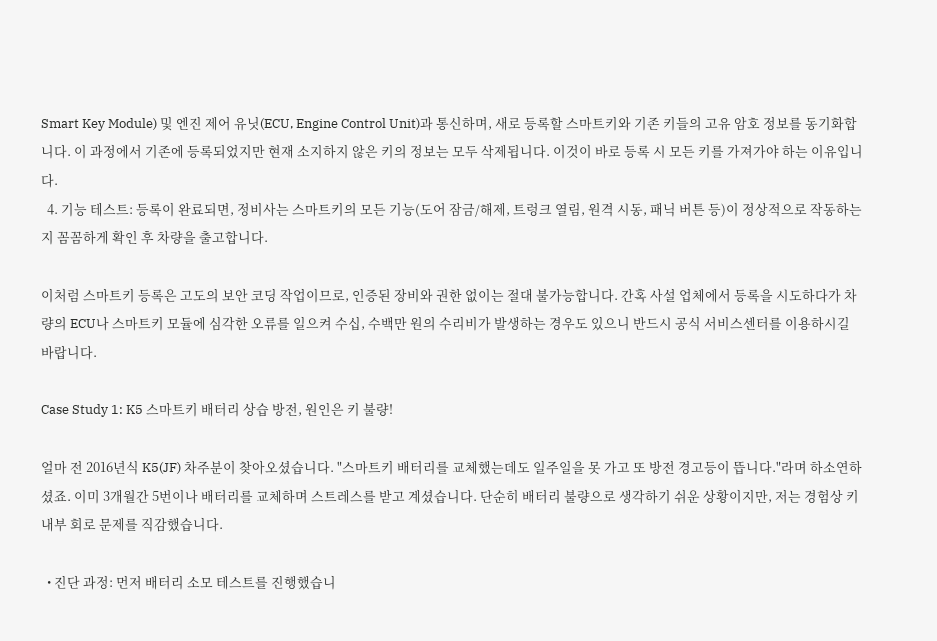Smart Key Module) 및 엔진 제어 유닛(ECU, Engine Control Unit)과 통신하며, 새로 등록할 스마트키와 기존 키들의 고유 암호 정보를 동기화합니다. 이 과정에서 기존에 등록되었지만 현재 소지하지 않은 키의 정보는 모두 삭제됩니다. 이것이 바로 등록 시 모든 키를 가져가야 하는 이유입니다.
  4. 기능 테스트: 등록이 완료되면, 정비사는 스마트키의 모든 기능(도어 잠금/해제, 트렁크 열림, 원격 시동, 패닉 버튼 등)이 정상적으로 작동하는지 꼼꼼하게 확인 후 차량을 출고합니다.

이처럼 스마트키 등록은 고도의 보안 코딩 작업이므로, 인증된 장비와 권한 없이는 절대 불가능합니다. 간혹 사설 업체에서 등록을 시도하다가 차량의 ECU나 스마트키 모듈에 심각한 오류를 일으켜 수십, 수백만 원의 수리비가 발생하는 경우도 있으니 반드시 공식 서비스센터를 이용하시길 바랍니다.

Case Study 1: K5 스마트키 배터리 상습 방전, 원인은 키 불량!

얼마 전 2016년식 K5(JF) 차주분이 찾아오셨습니다. "스마트키 배터리를 교체했는데도 일주일을 못 가고 또 방전 경고등이 뜹니다."라며 하소연하셨죠. 이미 3개월간 5번이나 배터리를 교체하며 스트레스를 받고 계셨습니다. 단순히 배터리 불량으로 생각하기 쉬운 상황이지만, 저는 경험상 키 내부 회로 문제를 직감했습니다.

  • 진단 과정: 먼저 배터리 소모 테스트를 진행했습니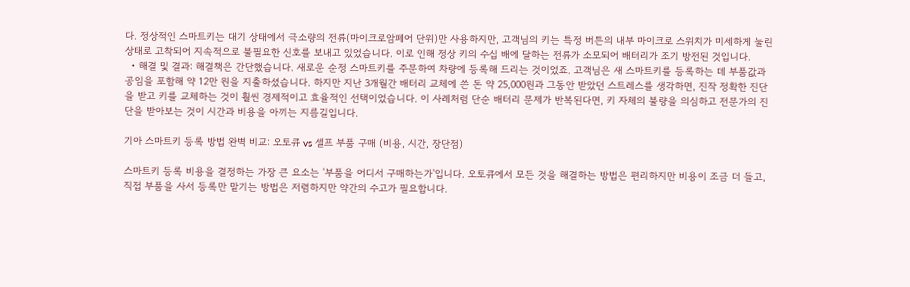다. 정상적인 스마트키는 대기 상태에서 극소량의 전류(마이크로암페어 단위)만 사용하지만, 고객님의 키는 특정 버튼의 내부 마이크로 스위치가 미세하게 눌린 상태로 고착되어 지속적으로 불필요한 신호를 보내고 있었습니다. 이로 인해 정상 키의 수십 배에 달하는 전류가 소모되어 배터리가 조기 방전된 것입니다.
  • 해결 및 결과: 해결책은 간단했습니다. 새로운 순정 스마트키를 주문하여 차량에 등록해 드리는 것이었죠. 고객님은 새 스마트키를 등록하는 데 부품값과 공임을 포함해 약 12만 원을 지출하셨습니다. 하지만 지난 3개월간 배터리 교체에 쓴 돈 약 25,000원과 그동안 받았던 스트레스를 생각하면, 진작 정확한 진단을 받고 키를 교체하는 것이 훨씬 경제적이고 효율적인 선택이었습니다. 이 사례처럼 단순 배터리 문제가 반복된다면, 키 자체의 불량을 의심하고 전문가의 진단을 받아보는 것이 시간과 비용을 아끼는 지름길입니다.

기아 스마트키 등록 방법 완벽 비교: 오토큐 vs 셀프 부품 구매 (비용, 시간, 장단점)

스마트키 등록 비용을 결정하는 가장 큰 요소는 '부품을 어디서 구매하는가'입니다. 오토큐에서 모든 것을 해결하는 방법은 편리하지만 비용이 조금 더 들고, 직접 부품을 사서 등록만 맡기는 방법은 저렴하지만 약간의 수고가 필요합니다.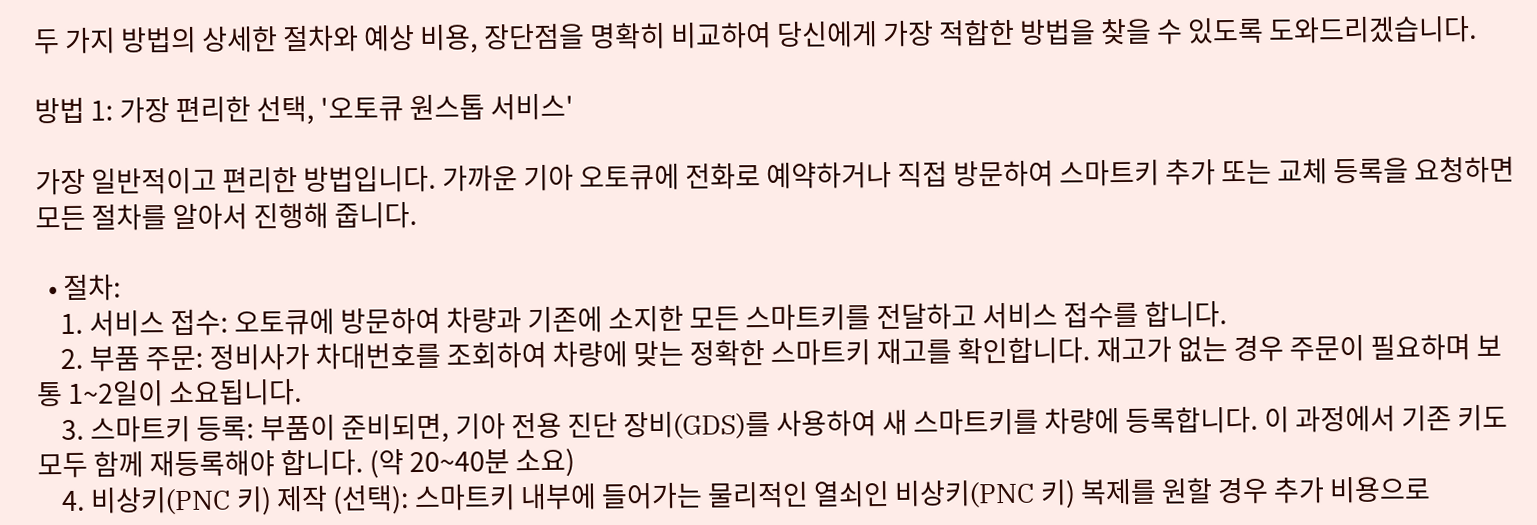두 가지 방법의 상세한 절차와 예상 비용, 장단점을 명확히 비교하여 당신에게 가장 적합한 방법을 찾을 수 있도록 도와드리겠습니다.

방법 1: 가장 편리한 선택, '오토큐 원스톱 서비스'

가장 일반적이고 편리한 방법입니다. 가까운 기아 오토큐에 전화로 예약하거나 직접 방문하여 스마트키 추가 또는 교체 등록을 요청하면 모든 절차를 알아서 진행해 줍니다.

  • 절차:
    1. 서비스 접수: 오토큐에 방문하여 차량과 기존에 소지한 모든 스마트키를 전달하고 서비스 접수를 합니다.
    2. 부품 주문: 정비사가 차대번호를 조회하여 차량에 맞는 정확한 스마트키 재고를 확인합니다. 재고가 없는 경우 주문이 필요하며 보통 1~2일이 소요됩니다.
    3. 스마트키 등록: 부품이 준비되면, 기아 전용 진단 장비(GDS)를 사용하여 새 스마트키를 차량에 등록합니다. 이 과정에서 기존 키도 모두 함께 재등록해야 합니다. (약 20~40분 소요)
    4. 비상키(PNC 키) 제작 (선택): 스마트키 내부에 들어가는 물리적인 열쇠인 비상키(PNC 키) 복제를 원할 경우 추가 비용으로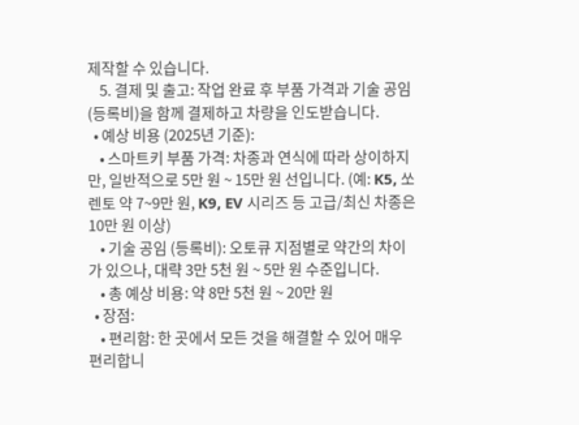제작할 수 있습니다.
    5. 결제 및 출고: 작업 완료 후 부품 가격과 기술 공임(등록비)을 함께 결제하고 차량을 인도받습니다.
  • 예상 비용 (2025년 기준):
    • 스마트키 부품 가격: 차종과 연식에 따라 상이하지만, 일반적으로 5만 원 ~ 15만 원 선입니다. (예: K5, 쏘렌토 약 7~9만 원, K9, EV 시리즈 등 고급/최신 차종은 10만 원 이상)
    • 기술 공임 (등록비): 오토큐 지점별로 약간의 차이가 있으나, 대략 3만 5천 원 ~ 5만 원 수준입니다.
    • 총 예상 비용: 약 8만 5천 원 ~ 20만 원
  • 장점:
    • 편리함: 한 곳에서 모든 것을 해결할 수 있어 매우 편리합니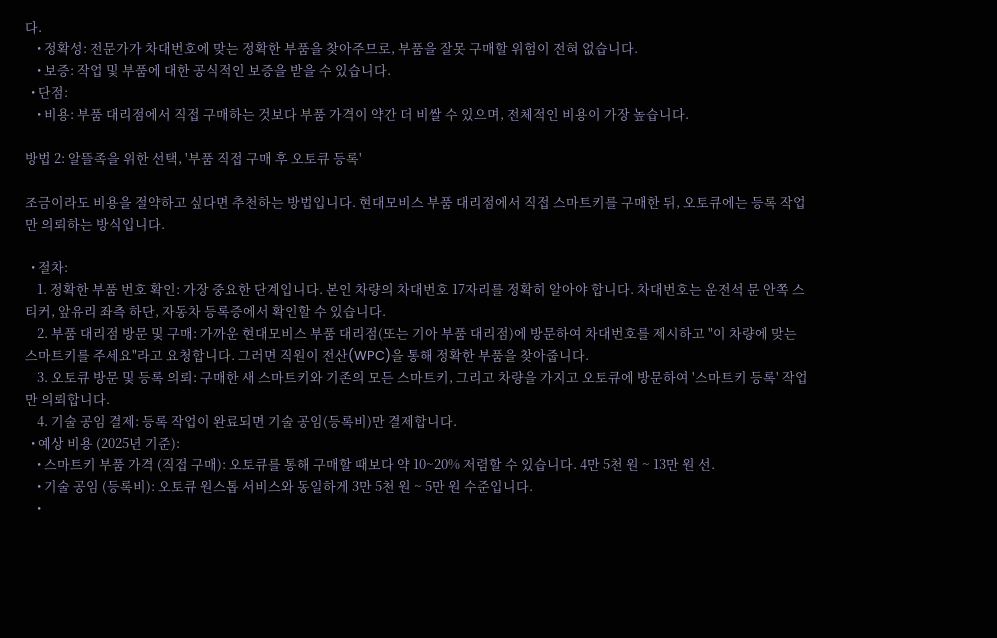다.
    • 정확성: 전문가가 차대번호에 맞는 정확한 부품을 찾아주므로, 부품을 잘못 구매할 위험이 전혀 없습니다.
    • 보증: 작업 및 부품에 대한 공식적인 보증을 받을 수 있습니다.
  • 단점:
    • 비용: 부품 대리점에서 직접 구매하는 것보다 부품 가격이 약간 더 비쌀 수 있으며, 전체적인 비용이 가장 높습니다.

방법 2: 알뜰족을 위한 선택, '부품 직접 구매 후 오토큐 등록'

조금이라도 비용을 절약하고 싶다면 추천하는 방법입니다. 현대모비스 부품 대리점에서 직접 스마트키를 구매한 뒤, 오토큐에는 등록 작업만 의뢰하는 방식입니다.

  • 절차:
    1. 정확한 부품 번호 확인: 가장 중요한 단계입니다. 본인 차량의 차대번호 17자리를 정확히 알아야 합니다. 차대번호는 운전석 문 안쪽 스티커, 앞유리 좌측 하단, 자동차 등록증에서 확인할 수 있습니다.
    2. 부품 대리점 방문 및 구매: 가까운 현대모비스 부품 대리점(또는 기아 부품 대리점)에 방문하여 차대번호를 제시하고 "이 차량에 맞는 스마트키를 주세요"라고 요청합니다. 그러면 직원이 전산(WPC)을 통해 정확한 부품을 찾아줍니다.
    3. 오토큐 방문 및 등록 의뢰: 구매한 새 스마트키와 기존의 모든 스마트키, 그리고 차량을 가지고 오토큐에 방문하여 '스마트키 등록' 작업만 의뢰합니다.
    4. 기술 공임 결제: 등록 작업이 완료되면 기술 공임(등록비)만 결제합니다.
  • 예상 비용 (2025년 기준):
    • 스마트키 부품 가격 (직접 구매): 오토큐를 통해 구매할 때보다 약 10~20% 저렴할 수 있습니다. 4만 5천 원 ~ 13만 원 선.
    • 기술 공임 (등록비): 오토큐 원스톱 서비스와 동일하게 3만 5천 원 ~ 5만 원 수준입니다.
    •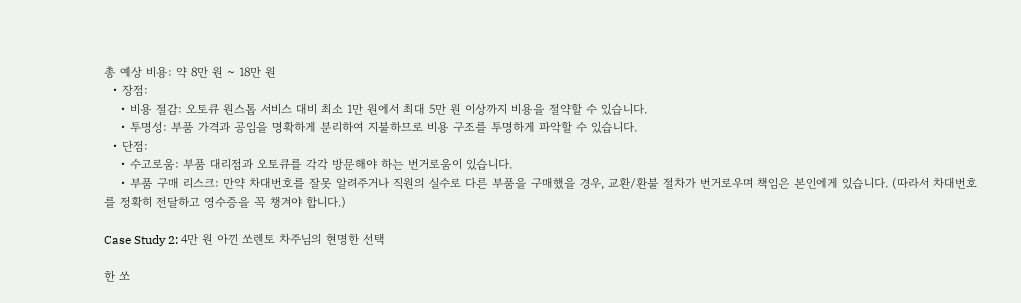총 예상 비용: 약 8만 원 ~ 18만 원
  • 장점:
    • 비용 절감: 오토큐 원스톱 서비스 대비 최소 1만 원에서 최대 5만 원 이상까지 비용을 절약할 수 있습니다.
    • 투명성: 부품 가격과 공임을 명확하게 분리하여 지불하므로 비용 구조를 투명하게 파악할 수 있습니다.
  • 단점:
    • 수고로움: 부품 대리점과 오토큐를 각각 방문해야 하는 번거로움이 있습니다.
    • 부품 구매 리스크: 만약 차대번호를 잘못 알려주거나 직원의 실수로 다른 부품을 구매했을 경우, 교환/환불 절차가 번거로우며 책임은 본인에게 있습니다. (따라서 차대번호를 정확히 전달하고 영수증을 꼭 챙겨야 합니다.)

Case Study 2: 4만 원 아낀 쏘렌토 차주님의 현명한 선택

한 쏘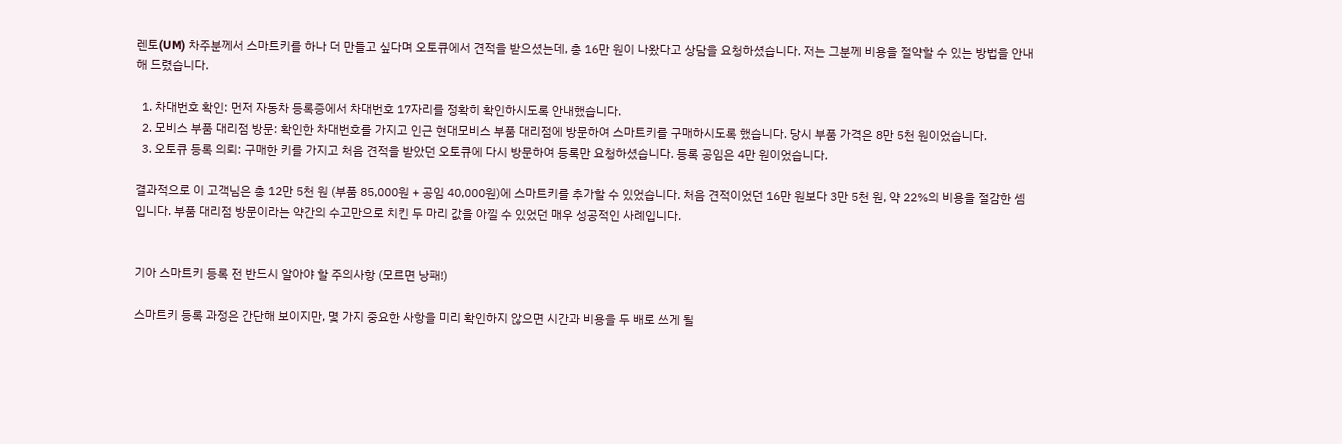렌토(UM) 차주분께서 스마트키를 하나 더 만들고 싶다며 오토큐에서 견적을 받으셨는데, 총 16만 원이 나왔다고 상담을 요청하셨습니다. 저는 그분께 비용을 절약할 수 있는 방법을 안내해 드렸습니다.

  1. 차대번호 확인: 먼저 자동차 등록증에서 차대번호 17자리를 정확히 확인하시도록 안내했습니다.
  2. 모비스 부품 대리점 방문: 확인한 차대번호를 가지고 인근 현대모비스 부품 대리점에 방문하여 스마트키를 구매하시도록 했습니다. 당시 부품 가격은 8만 5천 원이었습니다.
  3. 오토큐 등록 의뢰: 구매한 키를 가지고 처음 견적을 받았던 오토큐에 다시 방문하여 등록만 요청하셨습니다. 등록 공임은 4만 원이었습니다.

결과적으로 이 고객님은 총 12만 5천 원 (부품 85,000원 + 공임 40,000원)에 스마트키를 추가할 수 있었습니다. 처음 견적이었던 16만 원보다 3만 5천 원, 약 22%의 비용을 절감한 셈입니다. 부품 대리점 방문이라는 약간의 수고만으로 치킨 두 마리 값을 아낄 수 있었던 매우 성공적인 사례입니다.


기아 스마트키 등록 전 반드시 알아야 할 주의사항 (모르면 낭패!)

스마트키 등록 과정은 간단해 보이지만, 몇 가지 중요한 사항을 미리 확인하지 않으면 시간과 비용을 두 배로 쓰게 될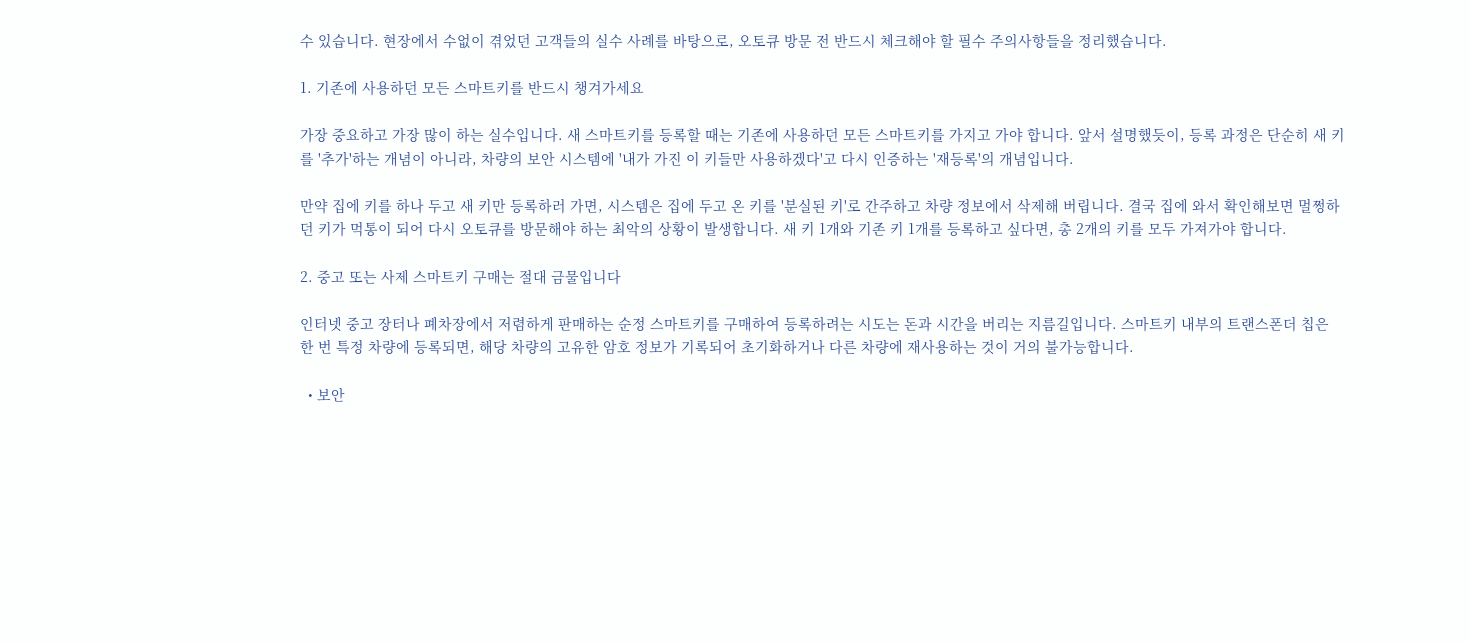수 있습니다. 현장에서 수없이 겪었던 고객들의 실수 사례를 바탕으로, 오토큐 방문 전 반드시 체크해야 할 필수 주의사항들을 정리했습니다.

1. 기존에 사용하던 모든 스마트키를 반드시 챙겨가세요

가장 중요하고 가장 많이 하는 실수입니다. 새 스마트키를 등록할 때는 기존에 사용하던 모든 스마트키를 가지고 가야 합니다. 앞서 설명했듯이, 등록 과정은 단순히 새 키를 '추가'하는 개념이 아니라, 차량의 보안 시스템에 '내가 가진 이 키들만 사용하겠다'고 다시 인증하는 '재등록'의 개념입니다.

만약 집에 키를 하나 두고 새 키만 등록하러 가면, 시스템은 집에 두고 온 키를 '분실된 키'로 간주하고 차량 정보에서 삭제해 버립니다. 결국 집에 와서 확인해보면 멀쩡하던 키가 먹통이 되어 다시 오토큐를 방문해야 하는 최악의 상황이 발생합니다. 새 키 1개와 기존 키 1개를 등록하고 싶다면, 총 2개의 키를 모두 가져가야 합니다.

2. 중고 또는 사제 스마트키 구매는 절대 금물입니다

인터넷 중고 장터나 폐차장에서 저렴하게 판매하는 순정 스마트키를 구매하여 등록하려는 시도는 돈과 시간을 버리는 지름길입니다. 스마트키 내부의 트랜스폰더 칩은 한 번 특정 차량에 등록되면, 해당 차량의 고유한 암호 정보가 기록되어 초기화하거나 다른 차량에 재사용하는 것이 거의 불가능합니다.

  • 보안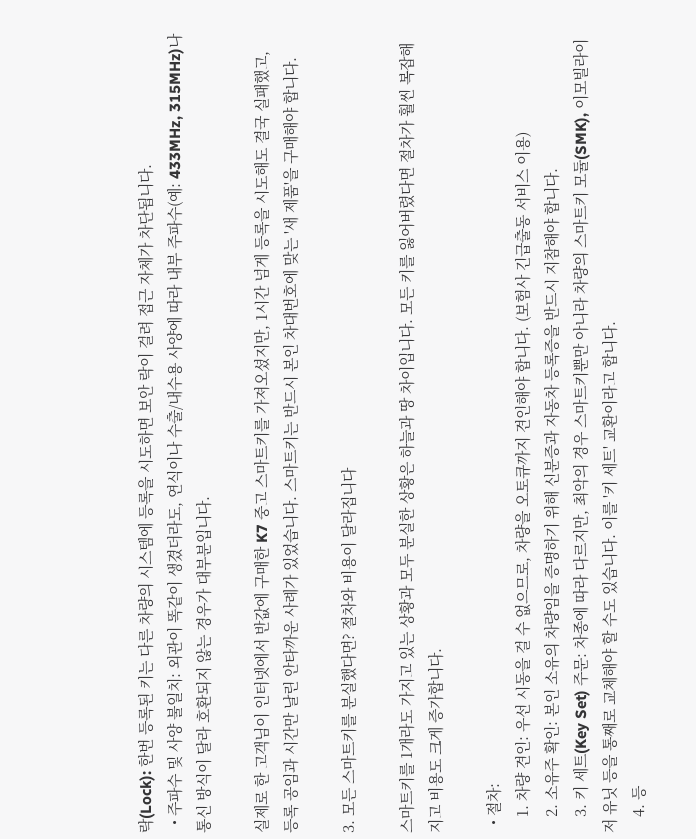락(Lock): 한번 등록된 키는 다른 차량의 시스템에 등록을 시도하면 보안 락이 걸려 접근 자체가 차단됩니다.
  • 주파수 및 사양 불일치: 외관이 똑같이 생겼더라도, 연식이나 수출/내수용 사양에 따라 내부 주파수(예: 433MHz, 315MHz)나 통신 방식이 달라 호환되지 않는 경우가 대부분입니다.

실제로 한 고객님이 인터넷에서 반값에 구매한 K7 중고 스마트키를 가져오셨지만, 1시간 넘게 등록을 시도해도 결국 실패했고, 등록 공임과 시간만 날린 안타까운 사례가 있었습니다. 스마트키는 반드시 본인 차대번호에 맞는 '새 제품'을 구매해야 합니다.

3. 모든 스마트키를 분실했다면? 절차와 비용이 달라집니다

스마트키를 1개라도 가지고 있는 상황과 모두 분실한 상황은 하늘과 땅 차이입니다. 모든 키를 잃어버렸다면 절차가 훨씬 복잡해지고 비용도 크게 증가합니다.

  • 절차:
    1. 차량 견인: 우선 시동을 걸 수 없으므로, 차량을 오토큐까지 견인해야 합니다. (보험사 긴급출동 서비스 이용)
    2. 소유주 확인: 본인 소유의 차량임을 증명하기 위해 신분증과 자동차 등록증을 반드시 지참해야 합니다.
    3. 키 세트(Key Set) 주문: 차종에 따라 다르지만, 최악의 경우 스마트키뿐만 아니라 차량의 스마트키 모듈(SMK), 이모빌라이저 유닛 등을 통째로 교체해야 할 수도 있습니다. 이를 '키 세트' 교환이라고 합니다.
    4. 등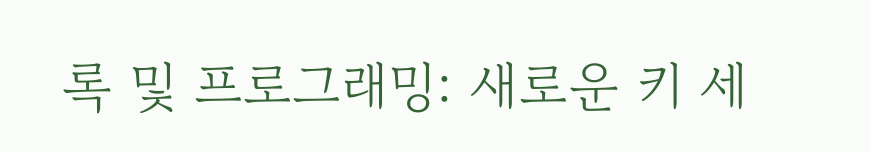록 및 프로그래밍: 새로운 키 세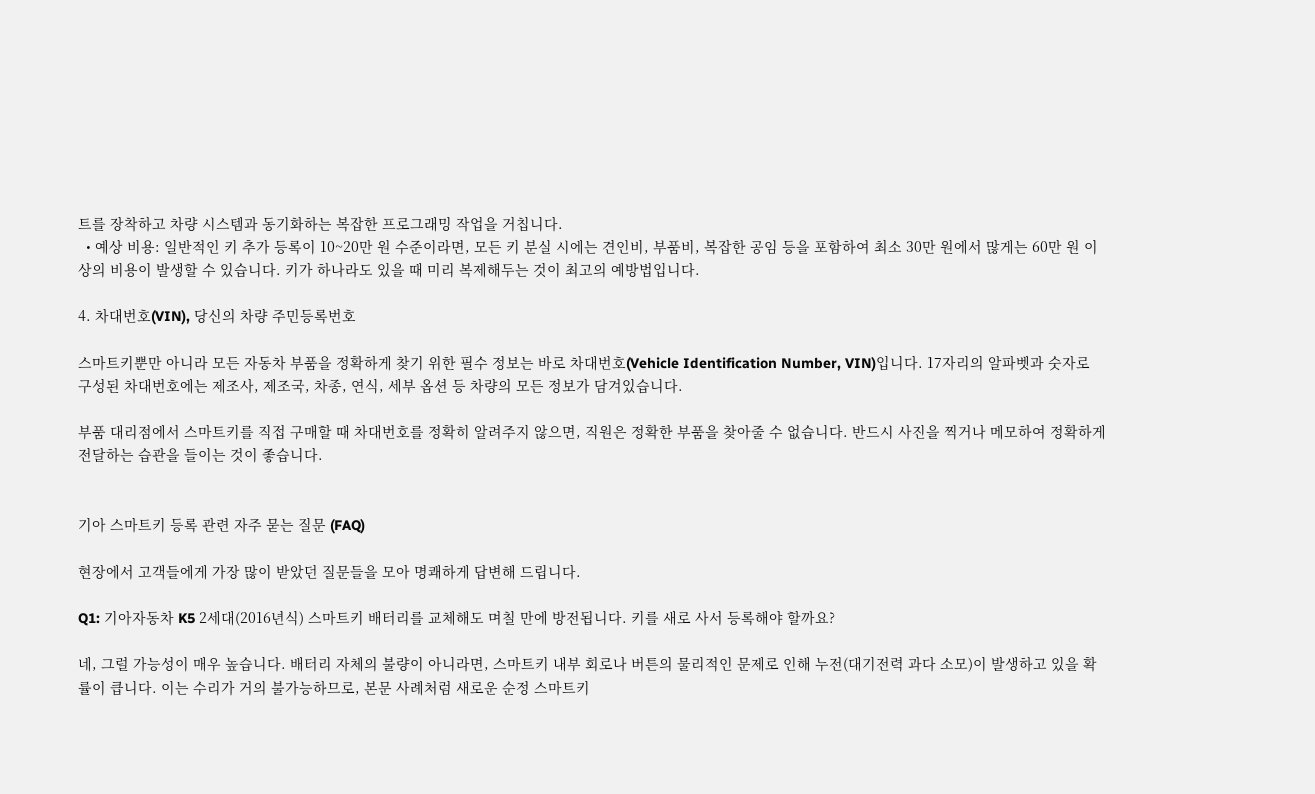트를 장착하고 차량 시스템과 동기화하는 복잡한 프로그래밍 작업을 거칩니다.
  • 예상 비용: 일반적인 키 추가 등록이 10~20만 원 수준이라면, 모든 키 분실 시에는 견인비, 부품비, 복잡한 공임 등을 포함하여 최소 30만 원에서 많게는 60만 원 이상의 비용이 발생할 수 있습니다. 키가 하나라도 있을 때 미리 복제해두는 것이 최고의 예방법입니다.

4. 차대번호(VIN), 당신의 차량 주민등록번호

스마트키뿐만 아니라 모든 자동차 부품을 정확하게 찾기 위한 필수 정보는 바로 차대번호(Vehicle Identification Number, VIN)입니다. 17자리의 알파벳과 숫자로 구성된 차대번호에는 제조사, 제조국, 차종, 연식, 세부 옵션 등 차량의 모든 정보가 담겨있습니다.

부품 대리점에서 스마트키를 직접 구매할 때 차대번호를 정확히 알려주지 않으면, 직원은 정확한 부품을 찾아줄 수 없습니다. 반드시 사진을 찍거나 메모하여 정확하게 전달하는 습관을 들이는 것이 좋습니다.


기아 스마트키 등록 관련 자주 묻는 질문 (FAQ)

현장에서 고객들에게 가장 많이 받았던 질문들을 모아 명쾌하게 답변해 드립니다.

Q1: 기아자동차 K5 2세대(2016년식) 스마트키 배터리를 교체해도 며칠 만에 방전됩니다. 키를 새로 사서 등록해야 할까요?

네, 그럴 가능성이 매우 높습니다. 배터리 자체의 불량이 아니라면, 스마트키 내부 회로나 버튼의 물리적인 문제로 인해 누전(대기전력 과다 소모)이 발생하고 있을 확률이 큽니다. 이는 수리가 거의 불가능하므로, 본문 사례처럼 새로운 순정 스마트키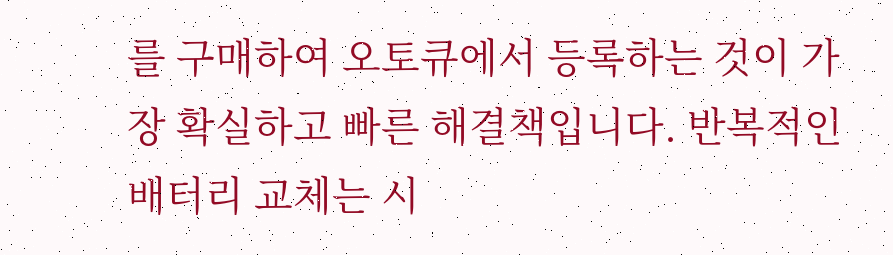를 구매하여 오토큐에서 등록하는 것이 가장 확실하고 빠른 해결책입니다. 반복적인 배터리 교체는 시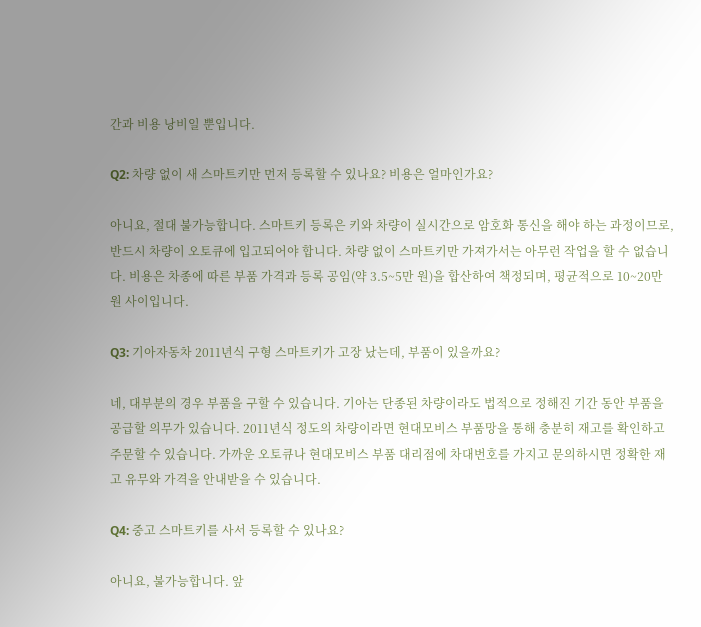간과 비용 낭비일 뿐입니다.

Q2: 차량 없이 새 스마트키만 먼저 등록할 수 있나요? 비용은 얼마인가요?

아니요, 절대 불가능합니다. 스마트키 등록은 키와 차량이 실시간으로 암호화 통신을 해야 하는 과정이므로, 반드시 차량이 오토큐에 입고되어야 합니다. 차량 없이 스마트키만 가져가서는 아무런 작업을 할 수 없습니다. 비용은 차종에 따른 부품 가격과 등록 공임(약 3.5~5만 원)을 합산하여 책정되며, 평균적으로 10~20만 원 사이입니다.

Q3: 기아자동차 2011년식 구형 스마트키가 고장 났는데, 부품이 있을까요?

네, 대부분의 경우 부품을 구할 수 있습니다. 기아는 단종된 차량이라도 법적으로 정해진 기간 동안 부품을 공급할 의무가 있습니다. 2011년식 정도의 차량이라면 현대모비스 부품망을 통해 충분히 재고를 확인하고 주문할 수 있습니다. 가까운 오토큐나 현대모비스 부품 대리점에 차대번호를 가지고 문의하시면 정확한 재고 유무와 가격을 안내받을 수 있습니다.

Q4: 중고 스마트키를 사서 등록할 수 있나요?

아니요, 불가능합니다. 앞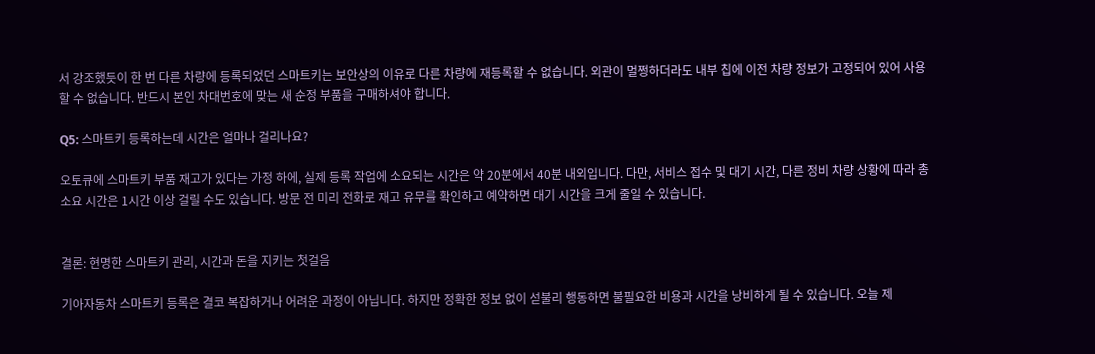서 강조했듯이 한 번 다른 차량에 등록되었던 스마트키는 보안상의 이유로 다른 차량에 재등록할 수 없습니다. 외관이 멀쩡하더라도 내부 칩에 이전 차량 정보가 고정되어 있어 사용할 수 없습니다. 반드시 본인 차대번호에 맞는 새 순정 부품을 구매하셔야 합니다.

Q5: 스마트키 등록하는데 시간은 얼마나 걸리나요?

오토큐에 스마트키 부품 재고가 있다는 가정 하에, 실제 등록 작업에 소요되는 시간은 약 20분에서 40분 내외입니다. 다만, 서비스 접수 및 대기 시간, 다른 정비 차량 상황에 따라 총 소요 시간은 1시간 이상 걸릴 수도 있습니다. 방문 전 미리 전화로 재고 유무를 확인하고 예약하면 대기 시간을 크게 줄일 수 있습니다.


결론: 현명한 스마트키 관리, 시간과 돈을 지키는 첫걸음

기아자동차 스마트키 등록은 결코 복잡하거나 어려운 과정이 아닙니다. 하지만 정확한 정보 없이 섣불리 행동하면 불필요한 비용과 시간을 낭비하게 될 수 있습니다. 오늘 제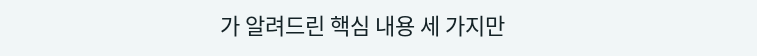가 알려드린 핵심 내용 세 가지만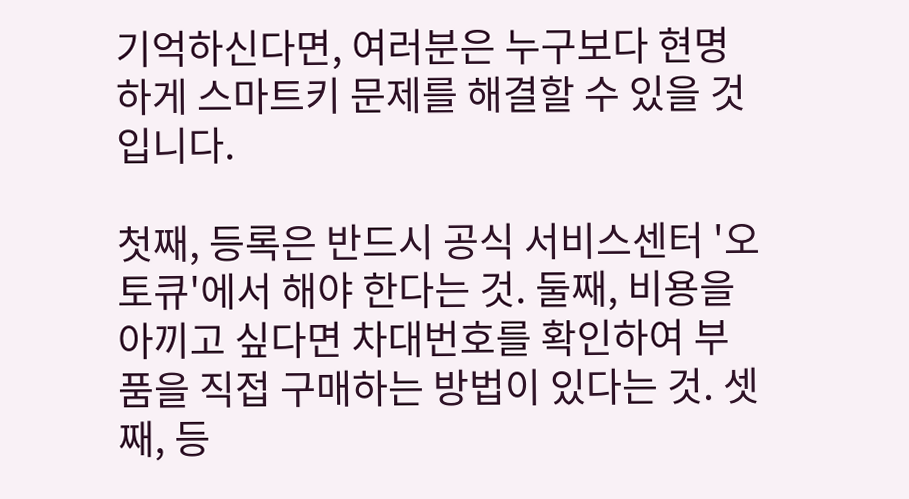기억하신다면, 여러분은 누구보다 현명하게 스마트키 문제를 해결할 수 있을 것입니다.

첫째, 등록은 반드시 공식 서비스센터 '오토큐'에서 해야 한다는 것. 둘째, 비용을 아끼고 싶다면 차대번호를 확인하여 부품을 직접 구매하는 방법이 있다는 것. 셋째, 등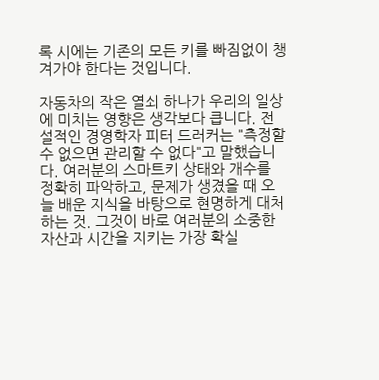록 시에는 기존의 모든 키를 빠짐없이 챙겨가야 한다는 것입니다.

자동차의 작은 열쇠 하나가 우리의 일상에 미치는 영향은 생각보다 큽니다. 전설적인 경영학자 피터 드러커는 "측정할 수 없으면 관리할 수 없다"고 말했습니다. 여러분의 스마트키 상태와 개수를 정확히 파악하고, 문제가 생겼을 때 오늘 배운 지식을 바탕으로 현명하게 대처하는 것. 그것이 바로 여러분의 소중한 자산과 시간을 지키는 가장 확실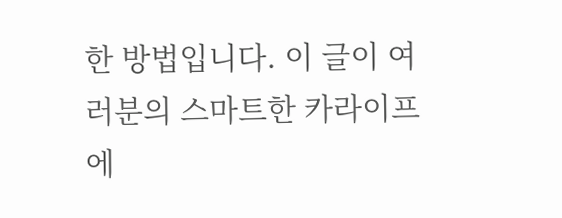한 방법입니다. 이 글이 여러분의 스마트한 카라이프에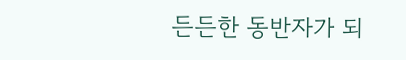든든한 동반자가 되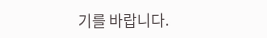기를 바랍니다.